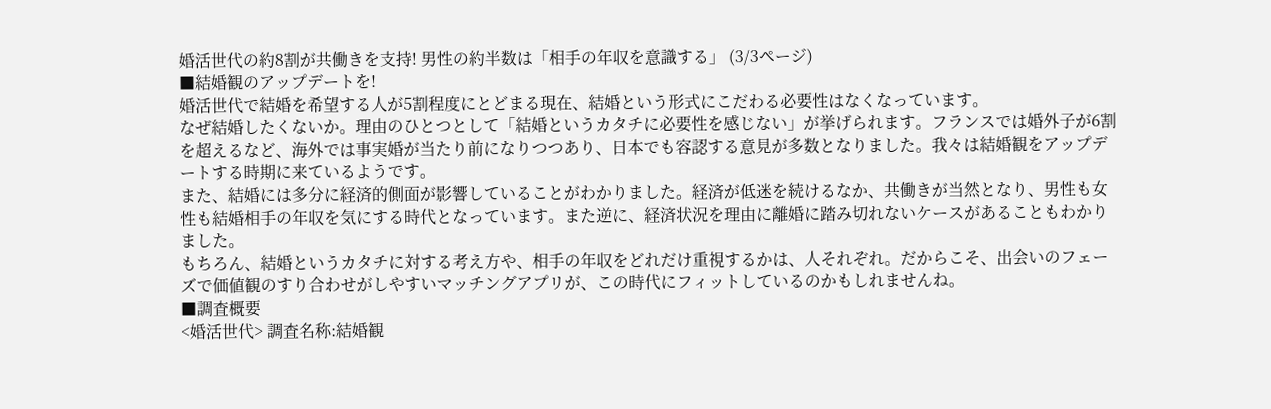婚活世代の約8割が共働きを支持! 男性の約半数は「相手の年収を意識する」 (3/3ページ)
■結婚観のアップデートを!
婚活世代で結婚を希望する人が5割程度にとどまる現在、結婚という形式にこだわる必要性はなくなっています。
なぜ結婚したくないか。理由のひとつとして「結婚というカタチに必要性を感じない」が挙げられます。フランスでは婚外子が6割を超えるなど、海外では事実婚が当たり前になりつつあり、日本でも容認する意見が多数となりました。我々は結婚観をアップデートする時期に来ているようです。
また、結婚には多分に経済的側面が影響していることがわかりました。経済が低迷を続けるなか、共働きが当然となり、男性も女性も結婚相手の年収を気にする時代となっています。また逆に、経済状況を理由に離婚に踏み切れないケースがあることもわかりました。
もちろん、結婚というカタチに対する考え方や、相手の年収をどれだけ重視するかは、人それぞれ。だからこそ、出会いのフェーズで価値観のすり合わせがしやすいマッチングアプリが、この時代にフィットしているのかもしれませんね。
■調査概要
<婚活世代> 調査名称:結婚観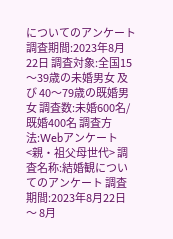についてのアンケート 調査期間:2023年8月22日 調査対象:全国15〜39歳の未婚男女 及び 40〜79歳の既婚男女 調査数:未婚600名/既婚400名 調査方法:Webアンケート
<親・祖父母世代> 調査名称:結婚観についてのアンケート 調査期間:2023年8月22日〜 8月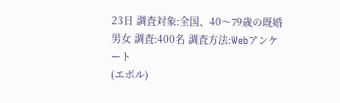23日 調査対象:全国、40〜79歳の既婚男女 調査:400名 調査方法:Webアンケート
(エボル)